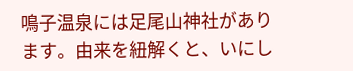鳴子温泉には足尾山神社があります。由来を紐解くと、いにし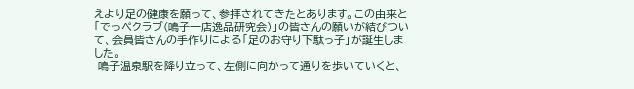えより足の健康を願って、参拝されてきたとあります。この由来と「でっぺクラブ(鳴子一店逸品研究会)」の皆さんの願いが結びついて、会員皆さんの手作りによる「足のお守り下駄っ子」が誕生しました。
 鳴子温泉駅を降り立って、左側に向かって通りを歩いていくと、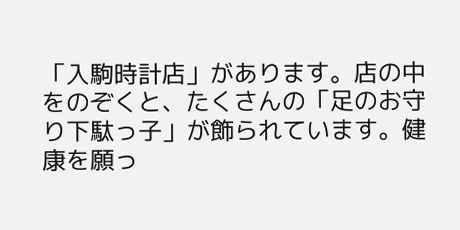「入駒時計店」があります。店の中をのぞくと、たくさんの「足のお守り下駄っ子」が飾られています。健康を願っ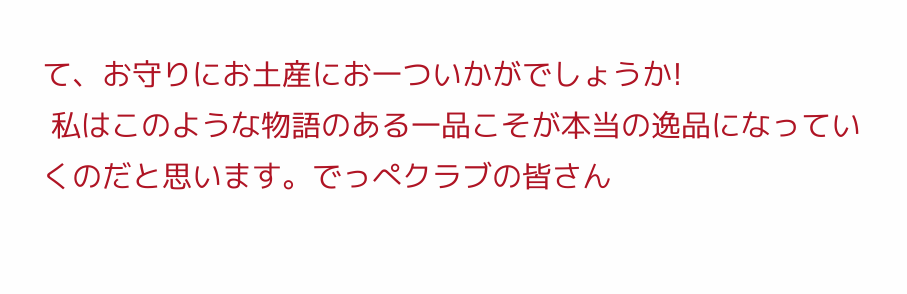て、お守りにお土産にお一ついかがでしょうか!
 私はこのような物語のある一品こそが本当の逸品になっていくのだと思います。でっぺクラブの皆さん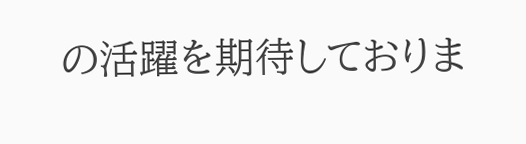の活躍を期待しておりま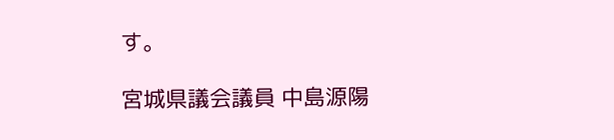す。

宮城県議会議員 中島源陽